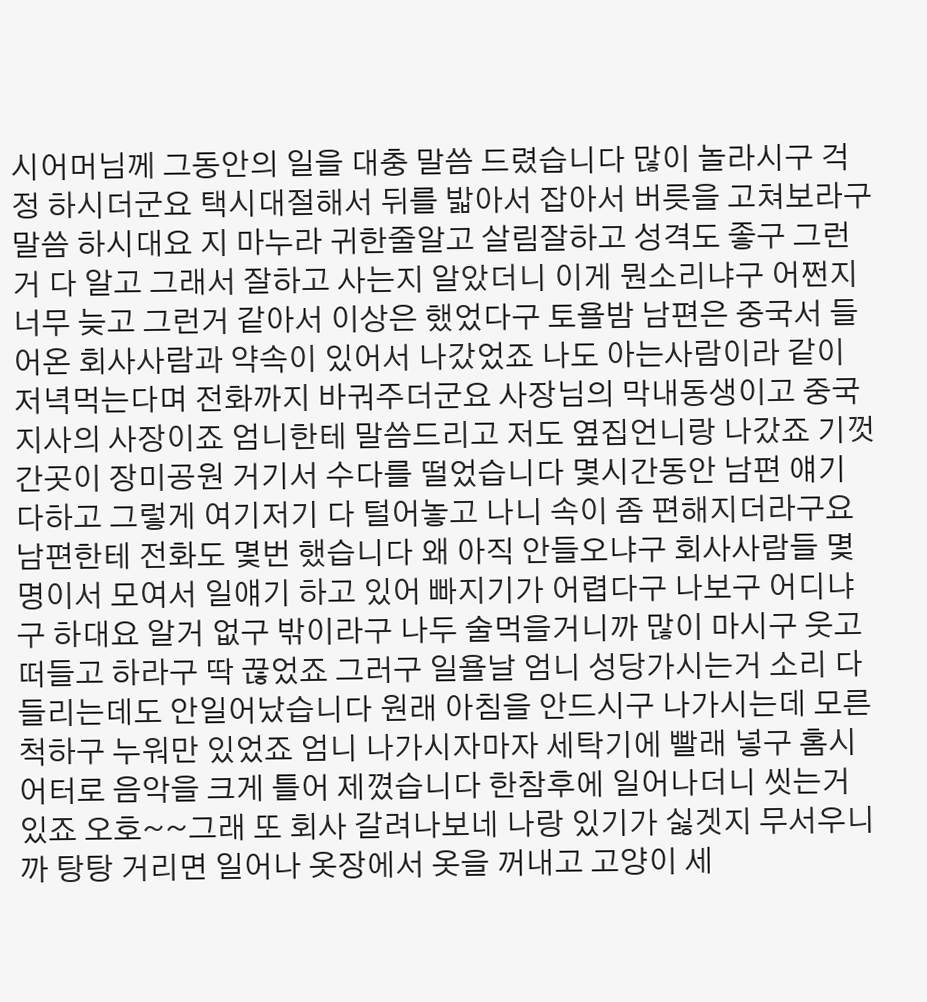시어머님께 그동안의 일을 대충 말씀 드렸습니다 많이 놀라시구 걱정 하시더군요 택시대절해서 뒤를 밟아서 잡아서 버릇을 고쳐보라구 말씀 하시대요 지 마누라 귀한줄알고 살림잘하고 성격도 좋구 그런거 다 알고 그래서 잘하고 사는지 알았더니 이게 뭔소리냐구 어쩐지 너무 늦고 그런거 같아서 이상은 했었다구 토욜밤 남편은 중국서 들어온 회사사람과 약속이 있어서 나갔었죠 나도 아는사람이라 같이 저녁먹는다며 전화까지 바궈주더군요 사장님의 막내동생이고 중국지사의 사장이죠 엄니한테 말씀드리고 저도 옆집언니랑 나갔죠 기껏 간곳이 장미공원 거기서 수다를 떨었습니다 몇시간동안 남편 얘기 다하고 그렇게 여기저기 다 털어놓고 나니 속이 좀 편해지더라구요 남편한테 전화도 몇번 했습니다 왜 아직 안들오냐구 회사사람들 몇명이서 모여서 일얘기 하고 있어 빠지기가 어렵다구 나보구 어디냐구 하대요 알거 없구 밖이라구 나두 술먹을거니까 많이 마시구 웃고 떠들고 하라구 딱 끊었죠 그러구 일욜날 엄니 성당가시는거 소리 다 들리는데도 안일어났습니다 원래 아침을 안드시구 나가시는데 모른척하구 누워만 있었죠 엄니 나가시자마자 세탁기에 빨래 넣구 홈시어터로 음악을 크게 틀어 제꼈습니다 한참후에 일어나더니 씻는거 있죠 오호~~그래 또 회사 갈려나보네 나랑 있기가 싫겟지 무서우니까 탕탕 거리면 일어나 옷장에서 옷을 꺼내고 고양이 세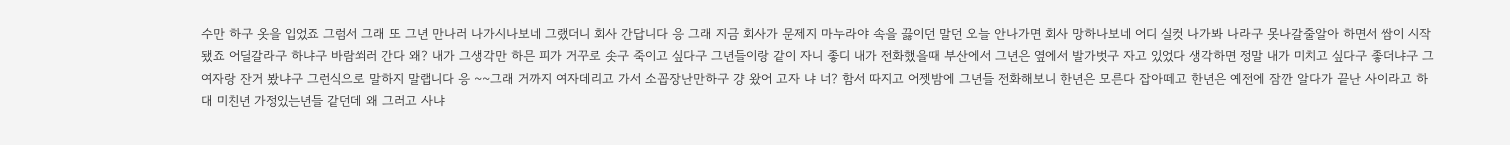수만 하구 옷을 입었죠 그럼서 그래 또 그년 만나러 나가시나보네 그랬더니 회사 간답니다 응 그래 지금 회사가 문제지 마누라야 속을 끓이던 말던 오늘 안나가면 회사 망하나보네 어디 실컷 나가봐 나라구 못나갈줄알아 하면서 쌈이 시작됐죠 어딜갈라구 하냐구 바람쐬러 간다 왜? 내가 그생각만 하믄 피가 거꾸로 솟구 죽이고 싶다구 그년들이랑 같이 자니 좋디 내가 전화했을때 부산에서 그년은 옆에서 발가벗구 자고 있었다 생각하면 정말 내가 미치고 싶다구 좋더냐구 그여자랑 잔거 봤냐구 그런식으로 말하지 말랩니다 응 ~~그래 거까지 여자데리고 가서 소꼽장난만하구 걍 왔어 고자 냐 너? 함서 따지고 어젯밤에 그년들 전화해보니 한년은 모른다 잡아떼고 한년은 예전에 잠깐 알다가 끝난 사이라고 하대 미친년 가정있는년들 같던데 왜 그러고 사냐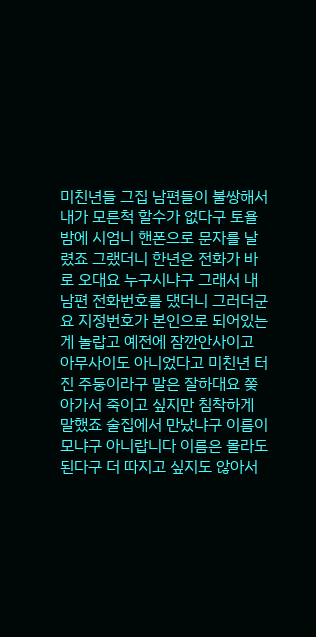미친년들 그집 남편들이 불쌍해서 내가 모른척 할수가 없다구 토욜밤에 시엄니 핸폰으로 문자를 날렸죠 그랬더니 한년은 전화가 바로 오대요 누구시냐구 그래서 내남편 전화번호를 댔더니 그러더군요 지정번호가 본인으로 되어있는게 놀랍고 예전에 잠깐안사이고 아무사이도 아니었다고 미친년 터진 주둥이라구 말은 잘하대요 쫒아가서 죽이고 싶지만 침착하게 말했죠 술집에서 만났냐구 이름이 모냐구 아니랍니다 이름은 몰라도 된다구 더 따지고 싶지도 않아서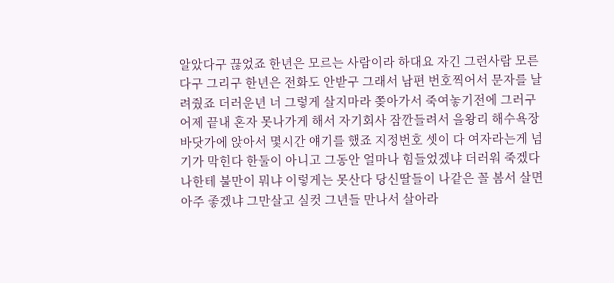알았다구 끊었죠 한년은 모르는 사람이라 하대요 자긴 그런사람 모른다구 그리구 한년은 전화도 안받구 그래서 남편 번호찍어서 문자를 날려줬죠 더러운년 너 그렇게 살지마라 쫒아가서 죽여놓기전에 그러구 어제 끝내 혼자 못나가게 해서 자기회사 잠깐들려서 을왕리 해수욕장 바닷가에 앉아서 몇시간 얘기를 했죠 지정번호 셋이 다 여자라는게 넘 기가 막힌다 한둘이 아니고 그동안 얼마나 힘들었겠냐 더러워 죽겠다 나한테 불만이 뭐냐 이렇게는 못산다 당신딸들이 나같은 꼴 봄서 살면 아주 좋겠냐 그만살고 실컷 그년들 만나서 살아라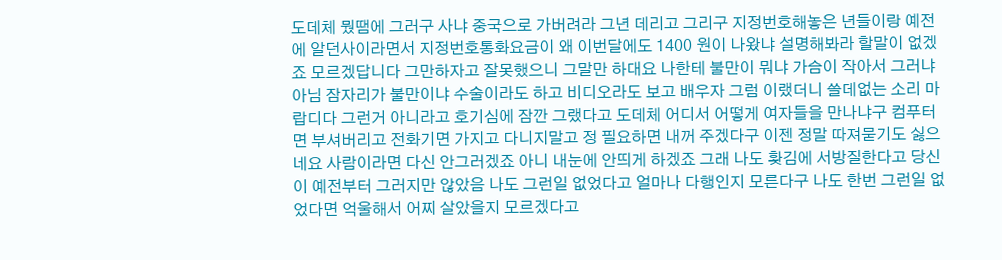도데체 뭤땜에 그러구 사냐 중국으로 가버려라 그년 데리고 그리구 지정번호해놓은 년들이랑 예전에 알던사이라면서 지정번호통화요금이 왜 이번달에도 1400 원이 나왔냐 설명해봐라 할말이 없겠죠 모르겠답니다 그만하자고 잘못했으니 그말만 하대요 나한테 불만이 뭐냐 가슴이 작아서 그러냐 아님 잠자리가 불만이냐 수술이라도 하고 비디오라도 보고 배우자 그럼 이랬더니 쓸데없는 소리 마랍디다 그런거 아니라고 호기심에 잠깐 그랬다고 도데체 어디서 어떻게 여자들을 만나냐구 컴푸터면 부셔버리고 전화기면 가지고 다니지말고 정 필요하면 내꺼 주겠다구 이젠 정말 따져묻기도 싫으네요 사람이라면 다신 안그러겠죠 아니 내눈에 안띄게 하겠죠 그래 나도 홧김에 서방질한다고 당신이 예전부터 그러지만 않았음 나도 그런일 없었다고 얼마나 다행인지 모른다구 나도 한번 그런일 없었다면 억울해서 어찌 살았을지 모르겠다고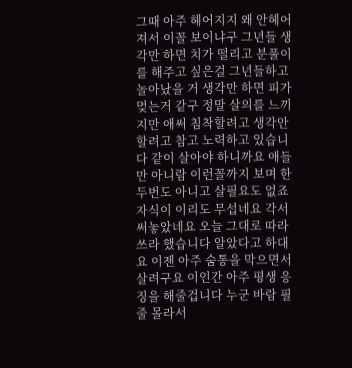그때 아주 헤어지지 왜 안헤어져서 이꼴 보이냐구 그년들 생각만 하면 치가 떨리고 분풀이를 해주고 싶은걸 그년들하고 놀아났을 거 생각만 하면 피가 멎는거 같구 정말 살의를 느끼지만 애써 침착할려고 생각안할려고 참고 노력하고 있습니다 같이 살아야 하니까요 애들만 아니람 이런꼴까지 보며 한두번도 아니고 살필요도 없죠 자식이 이리도 무섭네요 각서 써놓았네요 오늘 그대로 따라 쓰라 했습니다 알았다고 하대요 이젠 아주 숨통을 막으면서 살려구요 이인간 아주 평생 응징을 해줄겁니다 누군 바람 필줄 몰라서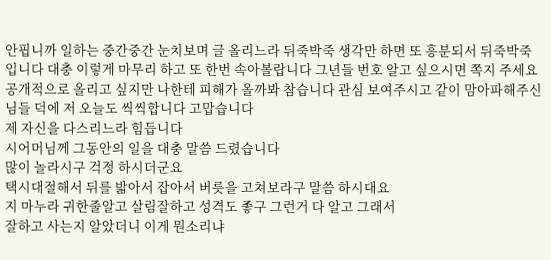안핍니까 일하는 중간중간 눈치보며 글 올리느라 뒤죽박죽 생각만 하면 또 흥분되서 뒤죽박죽 입니다 대충 이렇게 마무리 하고 또 한번 속아볼랍니다 그년들 번호 알고 싶으시면 쪽지 주세요 공개적으로 올리고 싶지만 나한테 피해가 올까봐 참습니다 관심 보여주시고 같이 맘아파해주신 님들 덕에 저 오늘도 씩씩합니다 고맙습니다
제 자신을 다스리느라 힘듭니다
시어머님께 그동안의 일을 대충 말씀 드렸습니다
많이 놀라시구 걱정 하시더군요
택시대절해서 뒤를 밟아서 잡아서 버릇을 고쳐보라구 말씀 하시대요
지 마누라 귀한줄알고 살림잘하고 성격도 좋구 그런거 다 알고 그래서
잘하고 사는지 알았더니 이게 뭔소리냐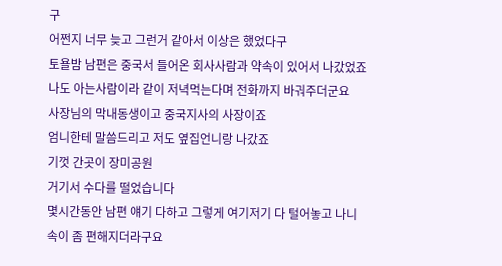구
어쩐지 너무 늦고 그런거 같아서 이상은 했었다구
토욜밤 남편은 중국서 들어온 회사사람과 약속이 있어서 나갔었죠
나도 아는사람이라 같이 저녁먹는다며 전화까지 바궈주더군요
사장님의 막내동생이고 중국지사의 사장이죠
엄니한테 말씀드리고 저도 옆집언니랑 나갔죠
기껏 간곳이 장미공원
거기서 수다를 떨었습니다
몇시간동안 남편 얘기 다하고 그렇게 여기저기 다 털어놓고 나니
속이 좀 편해지더라구요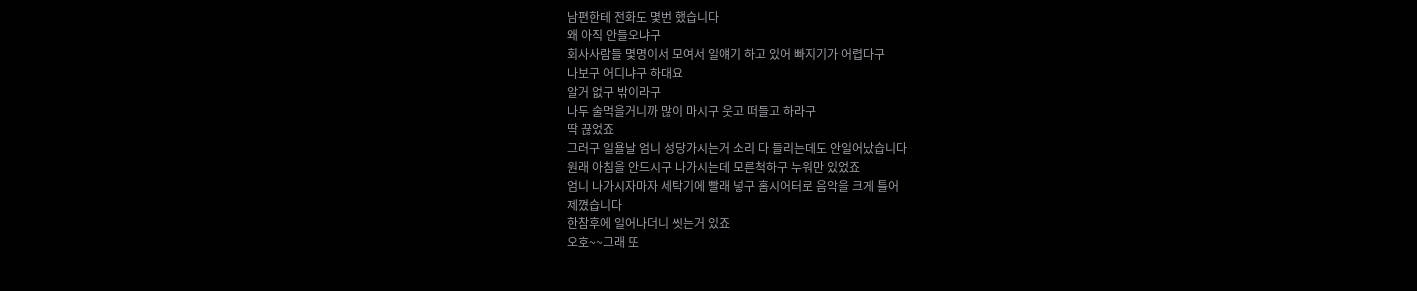남편한테 전화도 몇번 했습니다
왜 아직 안들오냐구
회사사람들 몇명이서 모여서 일얘기 하고 있어 빠지기가 어렵다구
나보구 어디냐구 하대요
알거 없구 밖이라구
나두 술먹을거니까 많이 마시구 웃고 떠들고 하라구
딱 끊었죠
그러구 일욜날 엄니 성당가시는거 소리 다 들리는데도 안일어났습니다
원래 아침을 안드시구 나가시는데 모른척하구 누워만 있었죠
엄니 나가시자마자 세탁기에 빨래 넣구 홈시어터로 음악을 크게 틀어
제꼈습니다
한참후에 일어나더니 씻는거 있죠
오호~~그래 또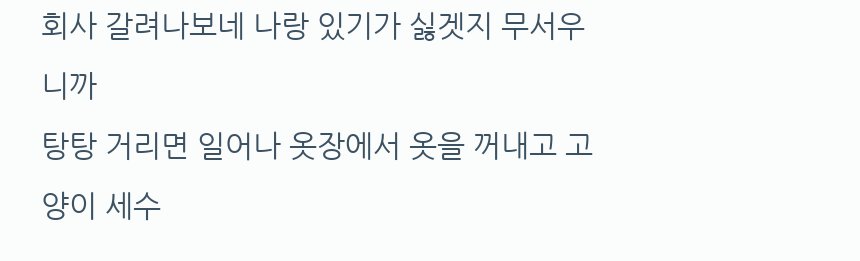회사 갈려나보네 나랑 있기가 싫겟지 무서우니까
탕탕 거리면 일어나 옷장에서 옷을 꺼내고 고양이 세수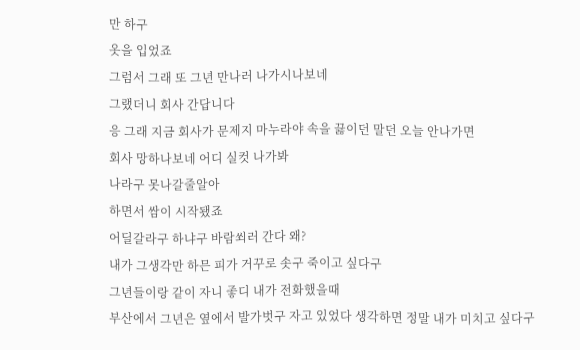만 하구
옷을 입었죠
그럼서 그래 또 그년 만나러 나가시나보네
그랬더니 회사 간답니다
응 그래 지금 회사가 문제지 마누라야 속을 끓이던 말던 오늘 안나가면
회사 망하나보네 어디 실컷 나가봐
나라구 못나갈줄알아
하면서 쌈이 시작됐죠
어딜갈라구 하냐구 바람쐬러 간다 왜?
내가 그생각만 하믄 피가 거꾸로 솟구 죽이고 싶다구
그년들이랑 같이 자니 좋디 내가 전화했을때
부산에서 그년은 옆에서 발가벗구 자고 있었다 생각하면 정말 내가 미치고 싶다구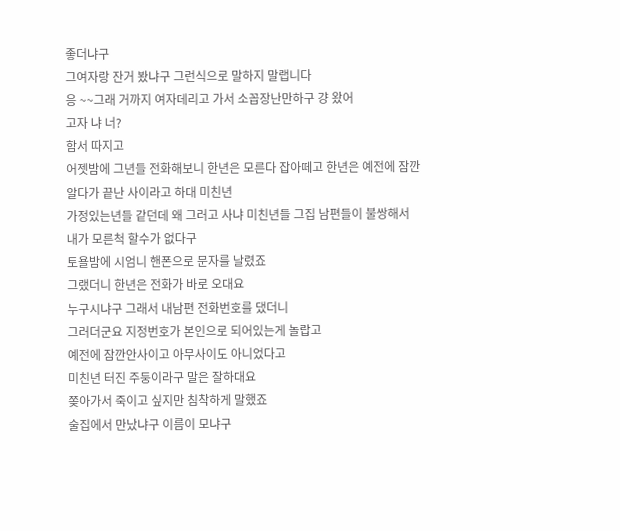좋더냐구
그여자랑 잔거 봤냐구 그런식으로 말하지 말랩니다
응 ~~그래 거까지 여자데리고 가서 소꼽장난만하구 걍 왔어
고자 냐 너?
함서 따지고
어젯밤에 그년들 전화해보니 한년은 모른다 잡아떼고 한년은 예전에 잠깐
알다가 끝난 사이라고 하대 미친년
가정있는년들 같던데 왜 그러고 사냐 미친년들 그집 남편들이 불쌍해서
내가 모른척 할수가 없다구
토욜밤에 시엄니 핸폰으로 문자를 날렸죠
그랬더니 한년은 전화가 바로 오대요
누구시냐구 그래서 내남편 전화번호를 댔더니
그러더군요 지정번호가 본인으로 되어있는게 놀랍고
예전에 잠깐안사이고 아무사이도 아니었다고
미친년 터진 주둥이라구 말은 잘하대요
쫒아가서 죽이고 싶지만 침착하게 말했죠
술집에서 만났냐구 이름이 모냐구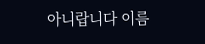아니랍니다 이름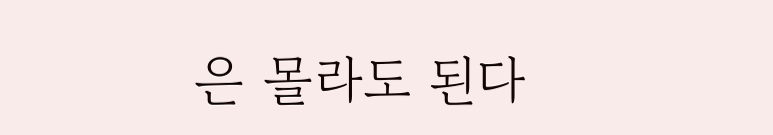은 몰라도 된다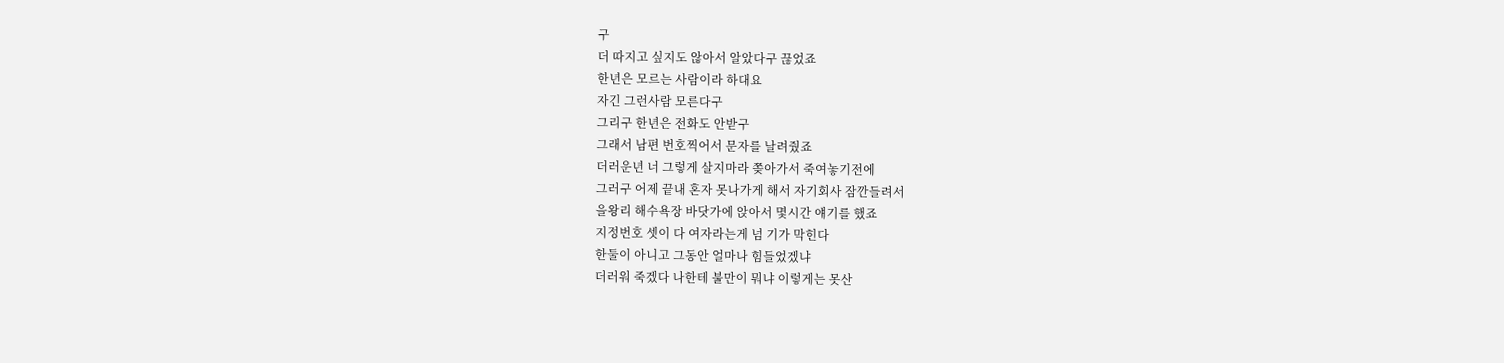구
더 따지고 싶지도 않아서 알았다구 끊었죠
한년은 모르는 사람이라 하대요
자긴 그런사람 모른다구
그리구 한년은 전화도 안받구
그래서 남편 번호찍어서 문자를 날려줬죠
더러운년 너 그렇게 살지마라 쫒아가서 죽여놓기전에
그러구 어제 끝내 혼자 못나가게 해서 자기회사 잠깐들려서
을왕리 해수욕장 바닷가에 앉아서 몇시간 얘기를 했죠
지정번호 셋이 다 여자라는게 넘 기가 막힌다
한둘이 아니고 그동안 얼마나 힘들었겠냐
더러워 죽겠다 나한테 불만이 뭐냐 이렇게는 못산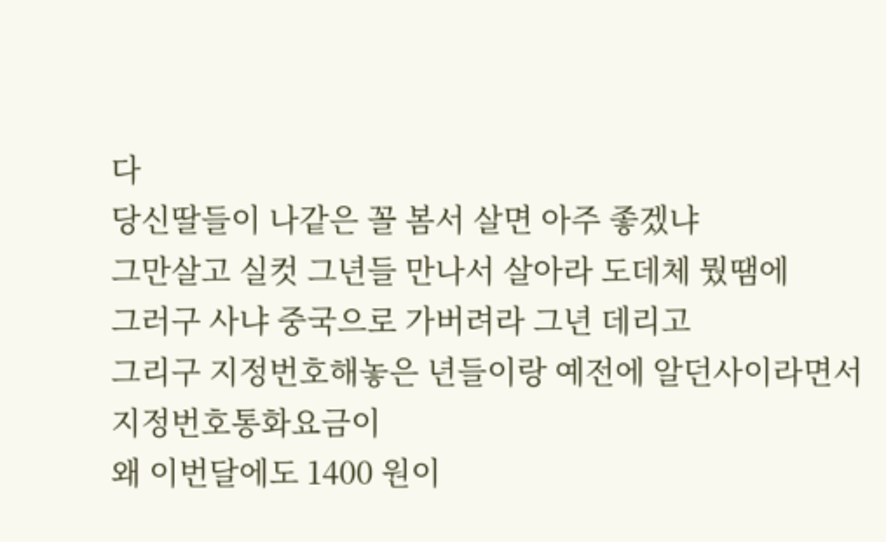다
당신딸들이 나같은 꼴 봄서 살면 아주 좋겠냐
그만살고 실컷 그년들 만나서 살아라 도데체 뭤땜에
그러구 사냐 중국으로 가버려라 그년 데리고
그리구 지정번호해놓은 년들이랑 예전에 알던사이라면서 지정번호통화요금이
왜 이번달에도 1400 원이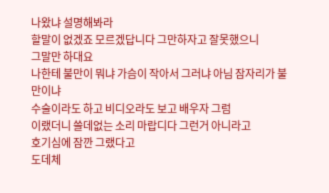나왔냐 설명해봐라
할말이 없겠죠 모르겠답니다 그만하자고 잘못했으니
그말만 하대요
나한테 불만이 뭐냐 가슴이 작아서 그러냐 아님 잠자리가 불만이냐
수술이라도 하고 비디오라도 보고 배우자 그럼
이랬더니 쓸데없는 소리 마랍디다 그런거 아니라고
호기심에 잠깐 그랬다고
도데체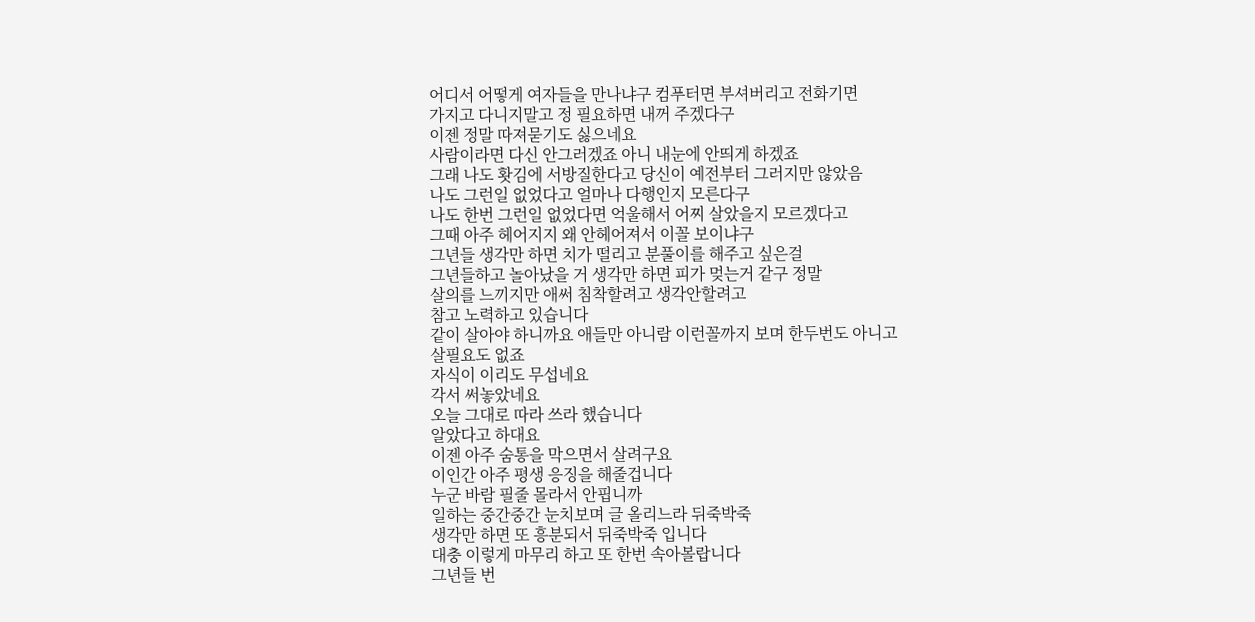어디서 어떻게 여자들을 만나냐구 컴푸터면 부셔버리고 전화기면
가지고 다니지말고 정 필요하면 내꺼 주겠다구
이젠 정말 따져묻기도 싫으네요
사람이라면 다신 안그러겠죠 아니 내눈에 안띄게 하겠죠
그래 나도 홧김에 서방질한다고 당신이 예전부터 그러지만 않았음
나도 그런일 없었다고 얼마나 다행인지 모른다구
나도 한번 그런일 없었다면 억울해서 어찌 살았을지 모르겠다고
그때 아주 헤어지지 왜 안헤어져서 이꼴 보이냐구
그년들 생각만 하면 치가 떨리고 분풀이를 해주고 싶은걸
그년들하고 놀아났을 거 생각만 하면 피가 멎는거 같구 정말
살의를 느끼지만 애써 침착할려고 생각안할려고
참고 노력하고 있습니다
같이 살아야 하니까요 애들만 아니람 이런꼴까지 보며 한두번도 아니고
살필요도 없죠
자식이 이리도 무섭네요
각서 써놓았네요
오늘 그대로 따라 쓰라 했습니다
알았다고 하대요
이젠 아주 숨통을 막으면서 살려구요
이인간 아주 평생 응징을 해줄겁니다
누군 바람 필줄 몰라서 안핍니까
일하는 중간중간 눈치보며 글 올리느라 뒤죽박죽
생각만 하면 또 흥분되서 뒤죽박죽 입니다
대충 이렇게 마무리 하고 또 한번 속아볼랍니다
그년들 번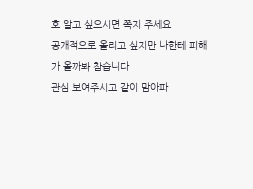호 알고 싶으시면 쪽지 주세요
공개적으로 올리고 싶지만 나한테 피해가 올까봐 참습니다
관심 보여주시고 같이 맘아파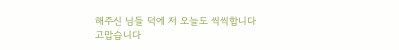해주신 님들 덕에 저 오늘도 씩씩합니다
고맙습니다